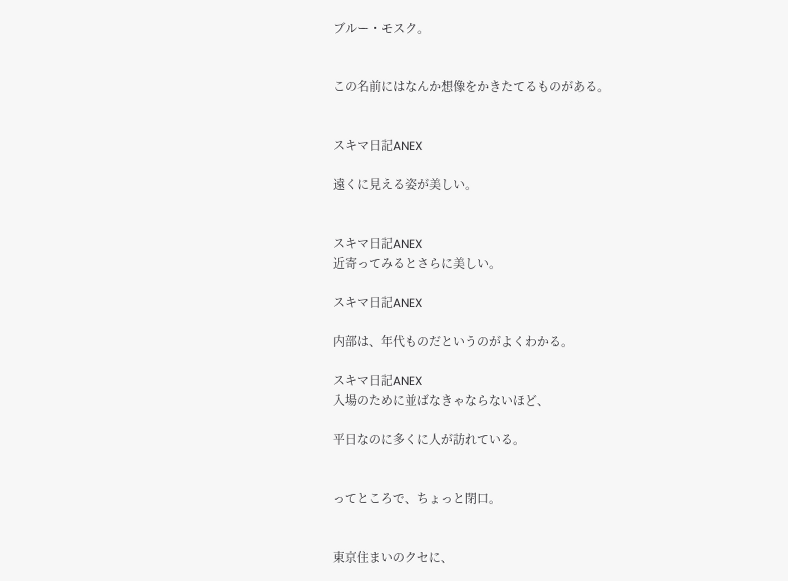ブルー・モスク。


この名前にはなんか想像をかきたてるものがある。


スキマ日記ANEX

遠くに見える姿が美しい。


スキマ日記ANEX
近寄ってみるとさらに美しい。

スキマ日記ANEX

内部は、年代ものだというのがよくわかる。

スキマ日記ANEX
入場のために並ばなきゃならないほど、

平日なのに多くに人が訪れている。


ってところで、ちょっと閉口。


東京住まいのクセに、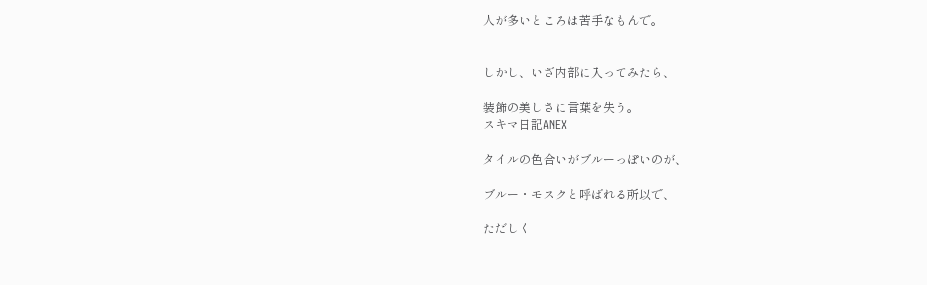人が多いところは苦手なもんで。


しかし、いざ内部に入ってみたら、

装飾の美しさに言葉を失う。
スキマ日記ANEX

タイルの色合いがブルーっぽいのが、

ブルー・モスクと呼ばれる所以で、

ただしく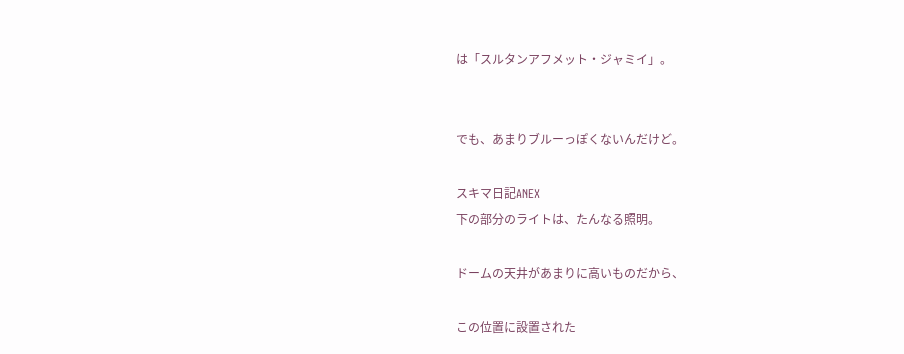は「スルタンアフメット・ジャミイ」。


でも、あまりブルーっぽくないんだけど。

スキマ日記ANEX
下の部分のライトは、たんなる照明。

ドームの天井があまりに高いものだから、

この位置に設置された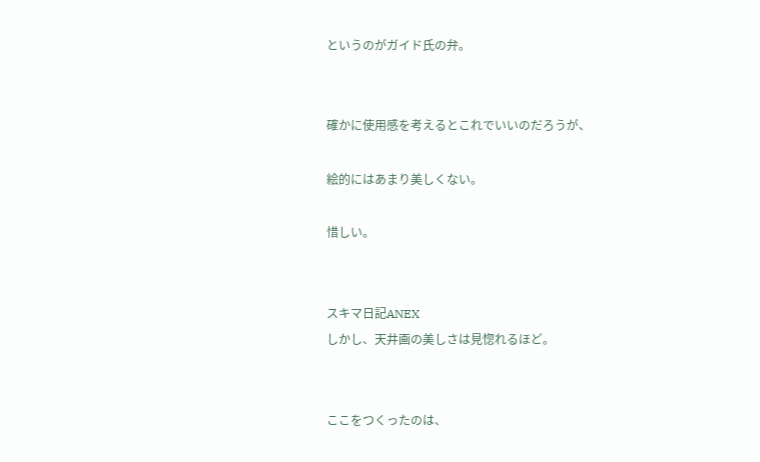というのがガイド氏の弁。


確かに使用感を考えるとこれでいいのだろうが、

絵的にはあまり美しくない。

惜しい。


スキマ日記ANEX
しかし、天井画の美しさは見惚れるほど。


ここをつくったのは、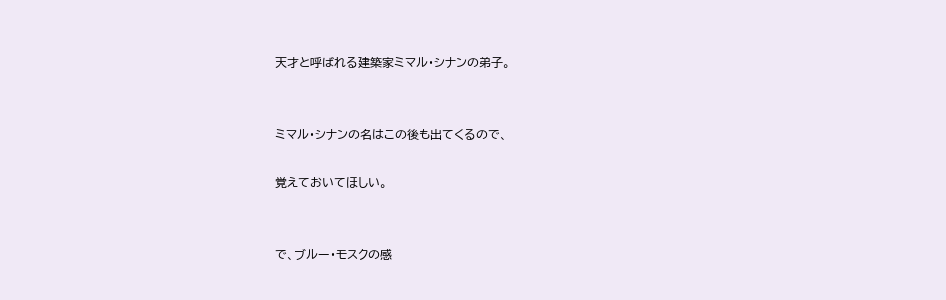天才と呼ばれる建築家ミマル・シナンの弟子。


ミマル・シナンの名はこの後も出てくるので、

覚えておいてほしい。


で、ブルー・モスクの感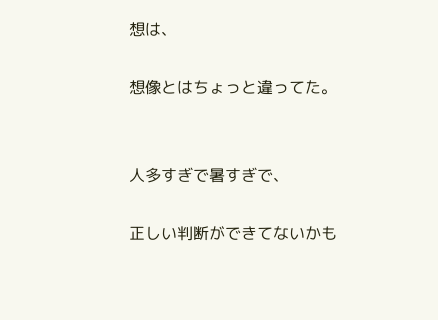想は、

想像とはちょっと違ってた。


人多すぎで暑すぎで、

正しい判断ができてないかも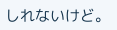しれないけど。